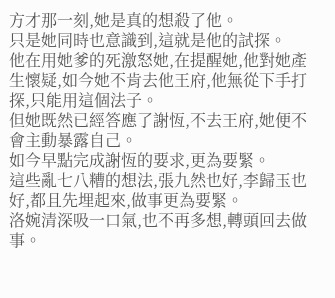方才那一刻,她是真的想殺了他。
只是她同時也意識到,這就是他的試探。
他在用她爹的死激怒她,在提醒她,他對她產生懷疑,如今她不肯去他王府,他無從下手打探,只能用這個法子。
但她既然已經答應了謝恆,不去王府,她便不會主動暴露自己。
如今早點完成謝恆的要求,更為要緊。
這些亂七八糟的想法,張九然也好,李歸玉也好,都且先埋起來,做事更為要緊。
洛婉清深吸一口氣,也不再多想,轉頭回去做事。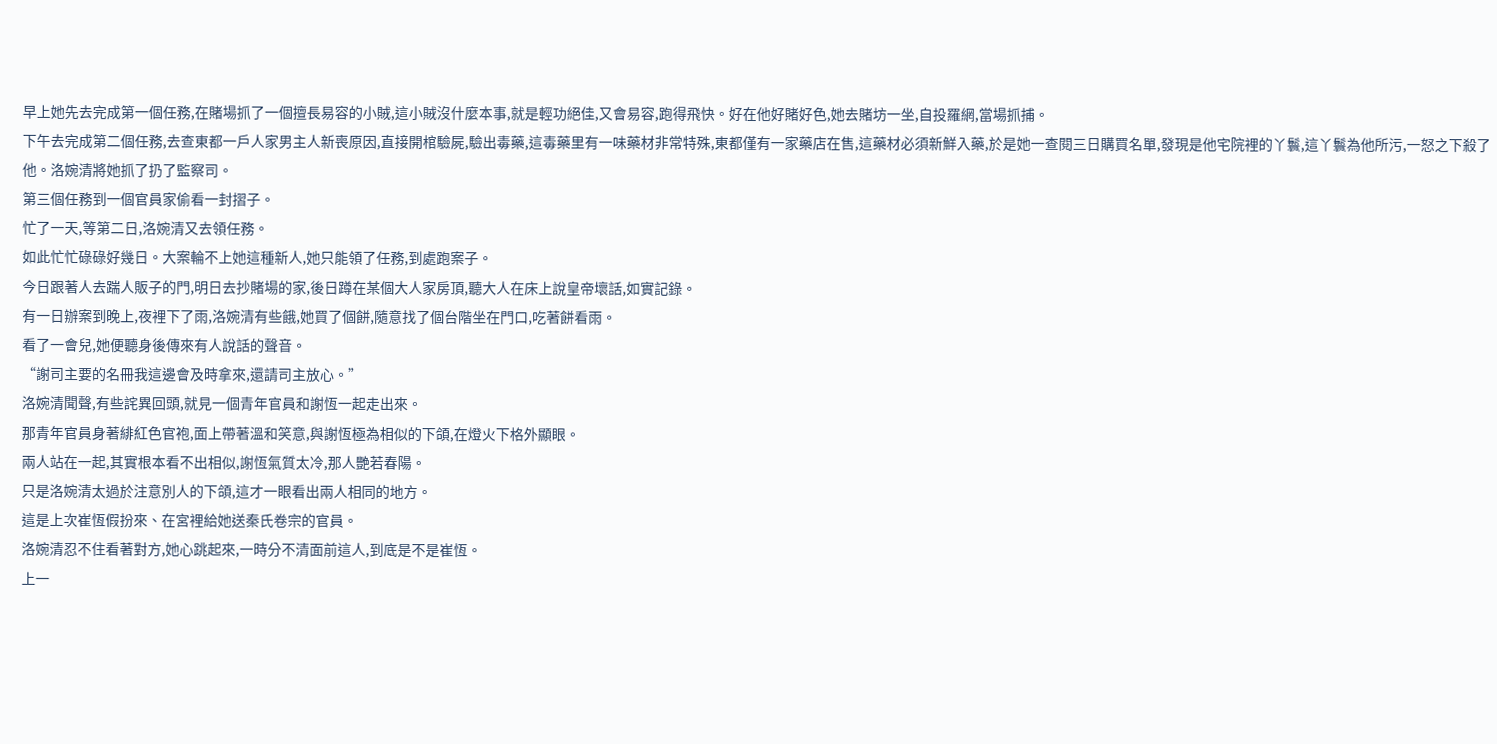早上她先去完成第一個任務,在賭場抓了一個擅長易容的小賊,這小賊沒什麼本事,就是輕功絕佳,又會易容,跑得飛快。好在他好賭好色,她去賭坊一坐,自投羅網,當場抓捕。
下午去完成第二個任務,去查東都一戶人家男主人新喪原因,直接開棺驗屍,驗出毒藥,這毒藥里有一味藥材非常特殊,東都僅有一家藥店在售,這藥材必須新鮮入藥,於是她一查閱三日購買名單,發現是他宅院裡的丫鬟,這丫鬟為他所污,一怒之下殺了他。洛婉清將她抓了扔了監察司。
第三個任務到一個官員家偷看一封摺子。
忙了一天,等第二日,洛婉清又去領任務。
如此忙忙碌碌好幾日。大案輪不上她這種新人,她只能領了任務,到處跑案子。
今日跟著人去踹人販子的門,明日去抄賭場的家,後日蹲在某個大人家房頂,聽大人在床上說皇帝壞話,如實記錄。
有一日辦案到晚上,夜裡下了雨,洛婉清有些餓,她買了個餅,隨意找了個台階坐在門口,吃著餅看雨。
看了一會兒,她便聽身後傳來有人說話的聲音。
“謝司主要的名冊我這邊會及時拿來,還請司主放心。”
洛婉清聞聲,有些詫異回頭,就見一個青年官員和謝恆一起走出來。
那青年官員身著緋紅色官袍,面上帶著溫和笑意,與謝恆極為相似的下頜,在燈火下格外顯眼。
兩人站在一起,其實根本看不出相似,謝恆氣質太冷,那人艷若春陽。
只是洛婉清太過於注意別人的下頜,這才一眼看出兩人相同的地方。
這是上次崔恆假扮來、在宮裡給她送秦氏卷宗的官員。
洛婉清忍不住看著對方,她心跳起來,一時分不清面前這人,到底是不是崔恆。
上一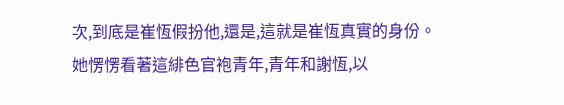次,到底是崔恆假扮他,還是,這就是崔恆真實的身份。
她愣愣看著這緋色官袍青年,青年和謝恆,以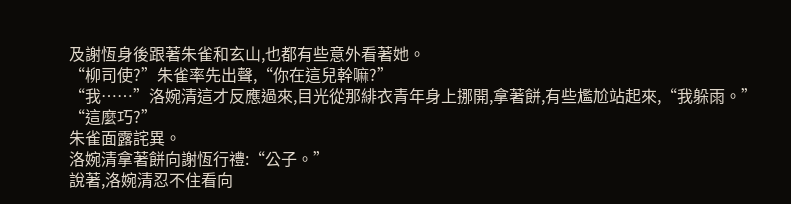及謝恆身後跟著朱雀和玄山,也都有些意外看著她。
“柳司使?”朱雀率先出聲,“你在這兒幹嘛?”
“我……”洛婉清這才反應過來,目光從那緋衣青年身上挪開,拿著餅,有些尷尬站起來,“我躲雨。”
“這麼巧?”
朱雀面露詫異。
洛婉清拿著餅向謝恆行禮:“公子。”
說著,洛婉清忍不住看向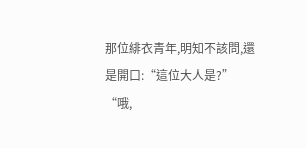那位緋衣青年,明知不該問,還是開口:“這位大人是?”
“哦,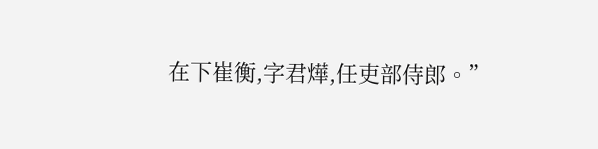在下崔衡,字君燁,任吏部侍郎。”